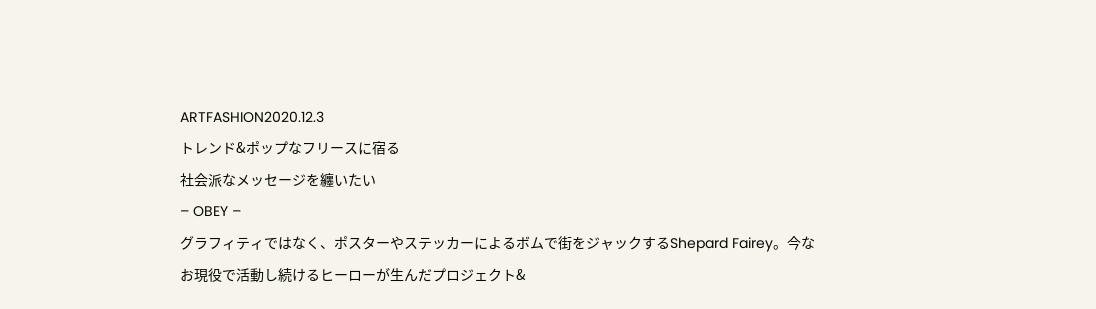ARTFASHION2020.12.3
トレンド&ポップなフリースに宿る
社会派なメッセージを纏いたい
– OBEY –
グラフィティではなく、ポスターやステッカーによるボムで街をジャックするShepard Fairey。今なお現役で活動し続けるヒーローが生んだプロジェクト&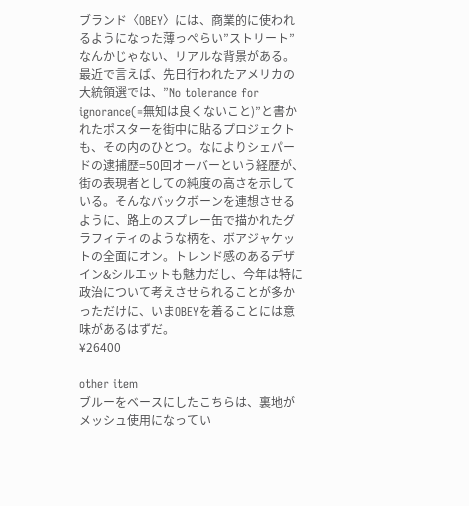ブランド〈OBEY〉には、商業的に使われるようになった薄っぺらい”ストリート”なんかじゃない、リアルな背景がある。最近で言えば、先日行われたアメリカの大統領選では、”No tolerance for ignorance(=無知は良くないこと)”と書かれたポスターを街中に貼るプロジェクトも、その内のひとつ。なによりシェパードの逮捕歴=50回オーバーという経歴が、街の表現者としての純度の高さを示している。そんなバックボーンを連想させるように、路上のスプレー缶で描かれたグラフィティのような柄を、ボアジャケットの全面にオン。トレンド感のあるデザイン&シルエットも魅力だし、今年は特に政治について考えさせられることが多かっただけに、いまOBEYを着ることには意味があるはずだ。
¥26400

other item
ブルーをベースにしたこちらは、裏地がメッシュ使用になってい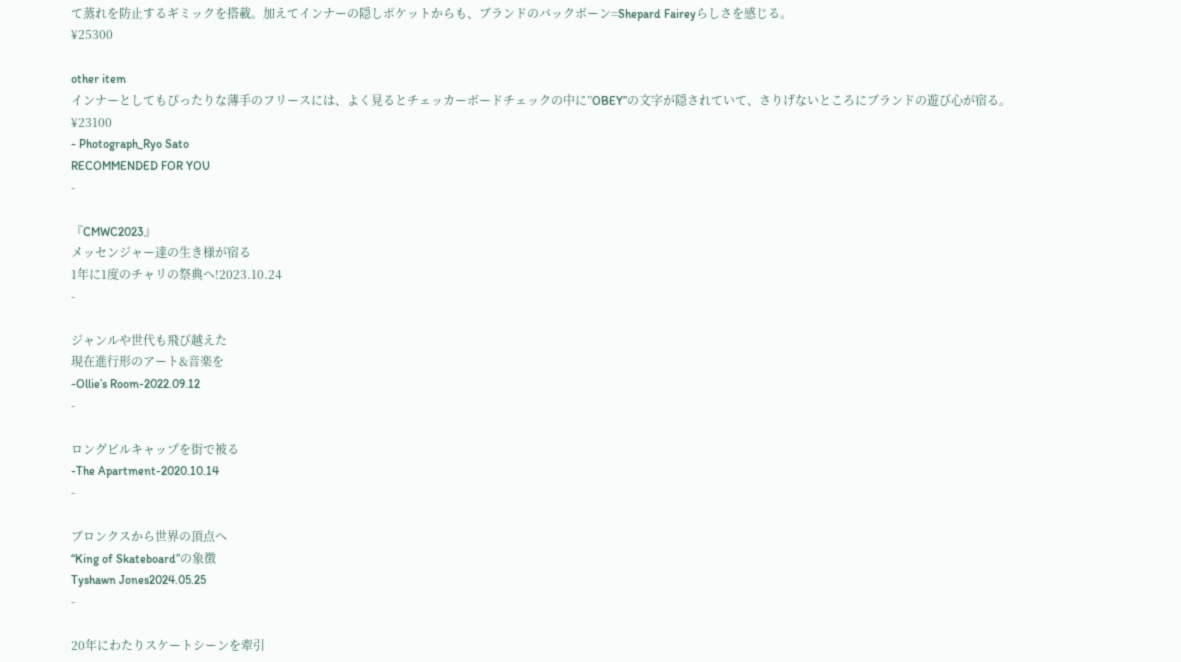て蒸れを防止するギミックを搭載。加えてインナーの隠しポケットからも、ブランドのバックボーン=Shepard Faireyらしさを感じる。
¥25300

other item
インナーとしてもぴったりな薄手のフリースには、よく見るとチェッカーボードチェックの中に”OBEY”の文字が隠されていて、さりげないところにブランドの遊び心が宿る。
¥23100
- Photograph_Ryo Sato
RECOMMENDED FOR YOU
-

『CMWC2023』
メッセンジャー達の生き様が宿る
1年に1度のチャリの祭典へ!2023.10.24
-

ジャンルや世代も飛び越えた
現在進行形のアート&音楽を
-Ollie’s Room-2022.09.12
-

ロングビルキャップを街で被る
-The Apartment-2020.10.14
-

ブロンクスから世界の頂点へ
“King of Skateboard”の象徴
Tyshawn Jones2024.05.25
-

20年にわたりスケートシーンを牽引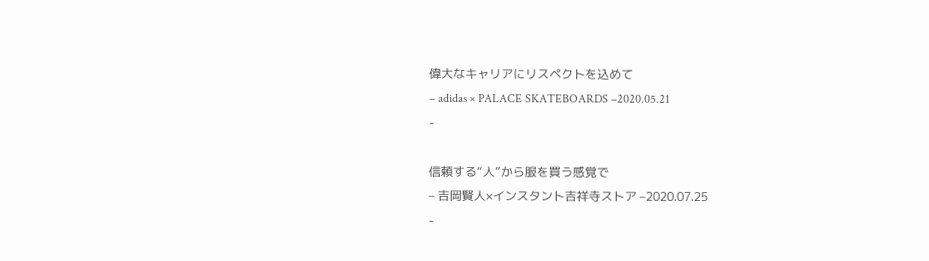偉大なキャリアにリスペクトを込めて
– adidas × PALACE SKATEBOARDS –2020.05.21
-

信頼する“人”から服を買う感覚で
– 吉岡賢人×インスタント吉祥寺ストア –2020.07.25
-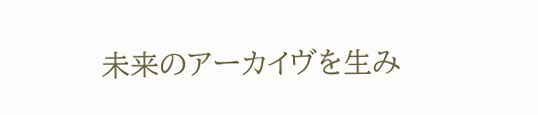未来のアーカイヴを生み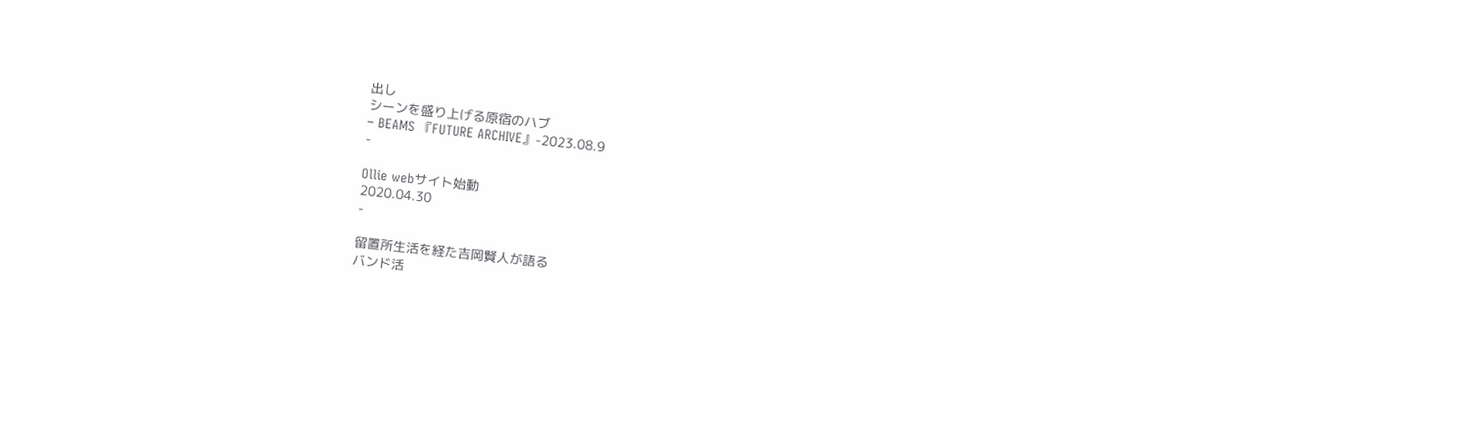出し
シーンを盛り上げる原宿のハブ
– BEAMS 『FUTURE ARCHIVE』-2023.08.9
-

Ollie webサイト始動
2020.04.30
-

留置所生活を経た吉岡賢人が語る
バンド活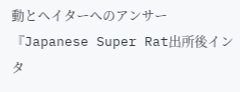動とヘイターへのアンサー
『Japanese Super Rat出所後インタ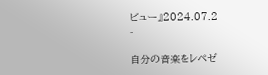ビュー』2024.07.2
-

自分の音楽をレペゼ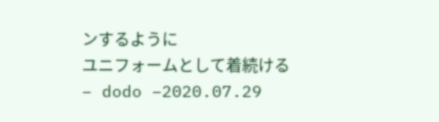ンするように
ユニフォームとして着続ける
– dodo –2020.07.29